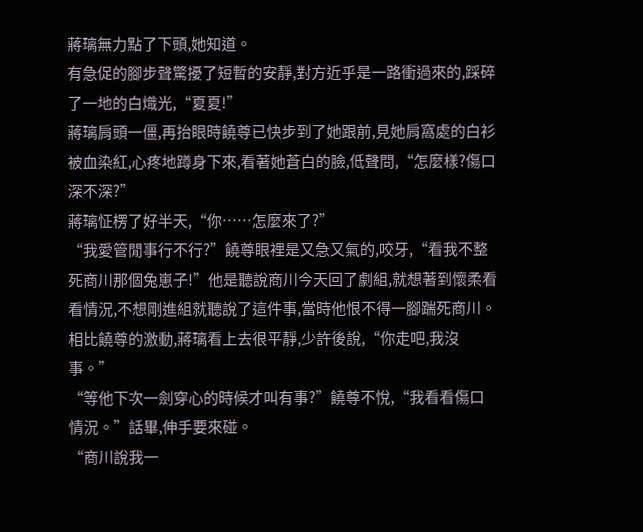蔣璃無力點了下頭,她知道。
有急促的腳步聲驚擾了短暫的安靜,對方近乎是一路衝過來的,踩碎了一地的白熾光,“夏夏!”
蔣璃肩頭一僵,再抬眼時饒尊已快步到了她跟前,見她肩窩處的白衫被血染紅,心疼地蹲身下來,看著她蒼白的臉,低聲問,“怎麼樣?傷口深不深?”
蔣璃怔楞了好半天,“你……怎麼來了?”
“我愛管閒事行不行?”饒尊眼裡是又急又氣的,咬牙,“看我不整死商川那個兔崽子!”他是聽說商川今天回了劇組,就想著到懷柔看看情況,不想剛進組就聽說了這件事,當時他恨不得一腳踹死商川。
相比饒尊的激動,蔣璃看上去很平靜,少許後說,“你走吧,我沒事。”
“等他下次一劍穿心的時候才叫有事?”饒尊不悅,“我看看傷口情況。”話畢,伸手要來碰。
“商川說我一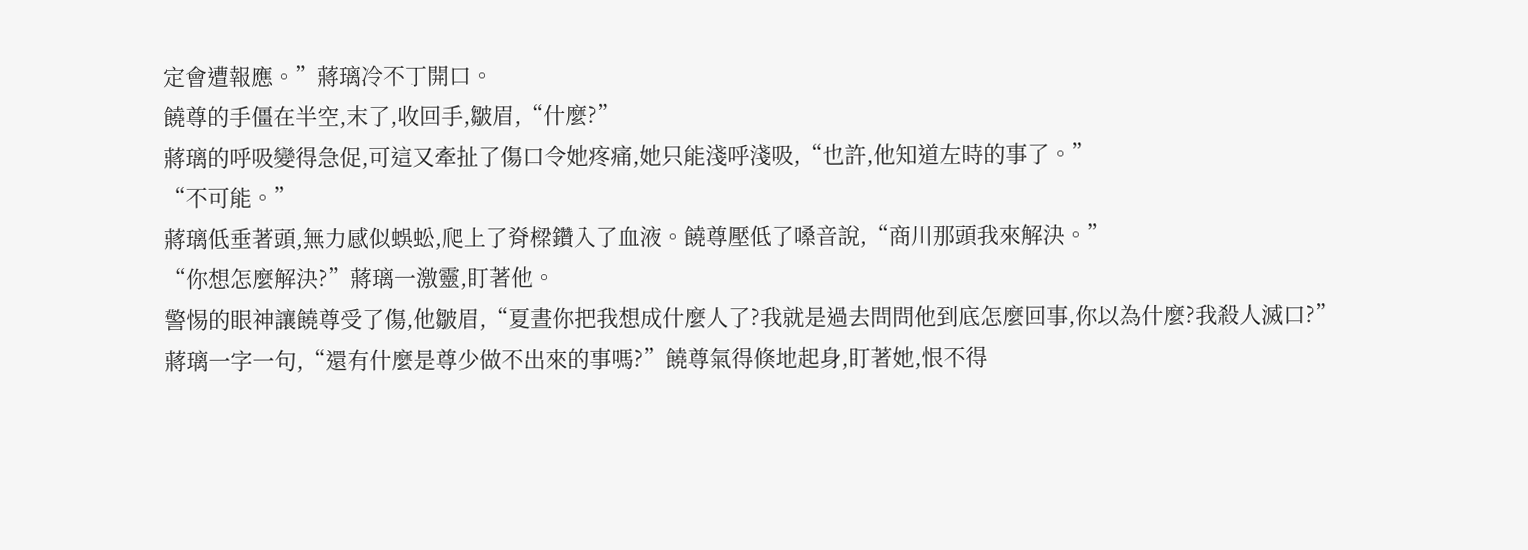定會遭報應。”蔣璃冷不丁開口。
饒尊的手僵在半空,末了,收回手,皺眉,“什麼?”
蔣璃的呼吸變得急促,可這又牽扯了傷口令她疼痛,她只能淺呼淺吸,“也許,他知道左時的事了。”
“不可能。”
蔣璃低垂著頭,無力感似蜈蚣,爬上了脊樑鑽入了血液。饒尊壓低了嗓音說,“商川那頭我來解決。”
“你想怎麼解決?”蔣璃一激靈,盯著他。
警惕的眼神讓饒尊受了傷,他皺眉,“夏晝你把我想成什麼人了?我就是過去問問他到底怎麼回事,你以為什麼?我殺人滅口?”
蔣璃一字一句,“還有什麼是尊少做不出來的事嗎?”饒尊氣得倏地起身,盯著她,恨不得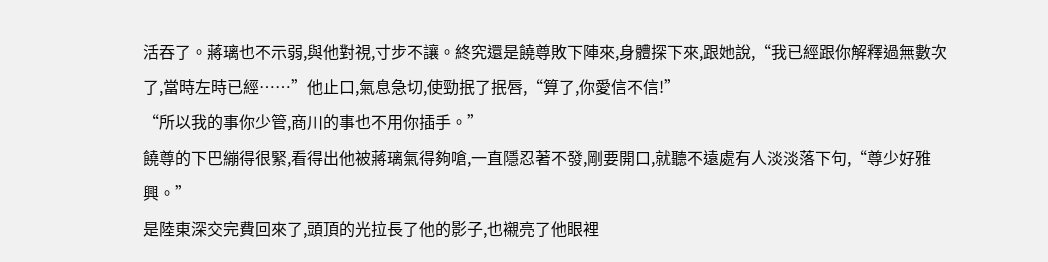活吞了。蔣璃也不示弱,與他對視,寸步不讓。終究還是饒尊敗下陣來,身體探下來,跟她說,“我已經跟你解釋過無數次了,當時左時已經……”他止口,氣息急切,使勁抿了抿唇,“算了,你愛信不信!”
“所以我的事你少管,商川的事也不用你插手。”
饒尊的下巴繃得很緊,看得出他被蔣璃氣得夠嗆,一直隱忍著不發,剛要開口,就聽不遠處有人淡淡落下句,“尊少好雅興。”
是陸東深交完費回來了,頭頂的光拉長了他的影子,也襯亮了他眼裡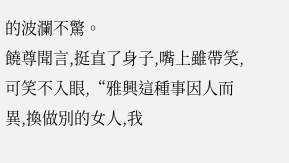的波瀾不驚。
饒尊聞言,挺直了身子,嘴上雖帶笑,可笑不入眼,“雅興這種事因人而異,換做別的女人,我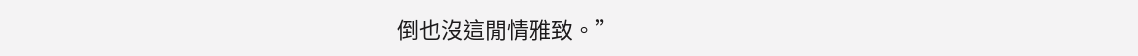倒也沒這閒情雅致。”